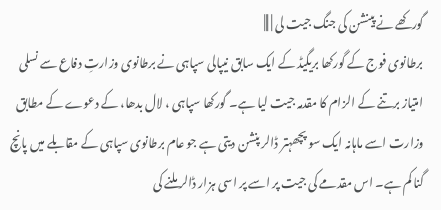گورکھے نے پینشن کی جنگ جیت لی | |||
برطانوی فوج کے گورکھا بریگیڈ کے ایک سابق نیپالی سپاہی نے برطانوی وزارتِ دفاع سے نسلی امتیاز برتنے کے الزام کا مقدمہ جیت لیا ہے۔ گورکھا سپاہی ، لال بدھا، کے دعوے کے مطابق وزارت اسے ماہانہ ایک سو پچھہتر ڈالر پنشن دیتی ہے جو عام برطانوی سپاہی کے مقابلے میں پانچ گنا کم ہے۔ اس مقدمے کی جیت پر اسے پر اسی ہزار ڈالر ملنے کی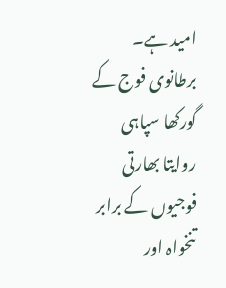امید ہے۔ برطانوی فوج کے گورکھا سپاہی روایتا بھارتی فوجیوں کے برابر تنخواہ اور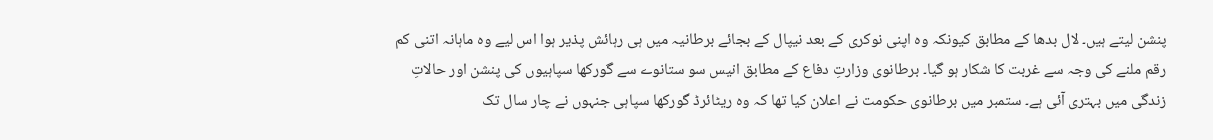پنشن لیتے ہیں۔ لال بدھا کے مطابق کیونکہ وہ اپنی نوکری کے بعد نیپال کے بجائے برطانیہ میں ہی رہائش پذیر ہوا اس لیے وہ ماہانہ اتنی کم رقم ملنے کی وجہ سے غربت کا شکار ہو گیا۔ برطانوی وزارتِ دفاع کے مطابق انیس سو ستانوے سے گورکھا سپاہیوں کی پنشن اور حالاتِ زندگی میں بہتری آئی ہے۔ ستمبر میں برطانوی حکومت نے اعلان کیا تھا کہ وہ ریٹائرڈ گورکھا سپاہی جنہوں نے چار سال تک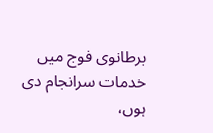برطانوی فوج میں خدمات سرانجام دی ہوں،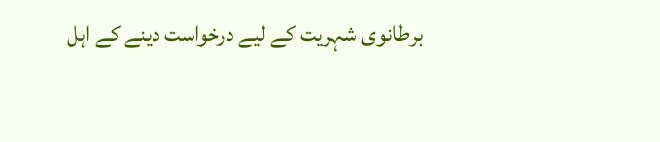برطانوی شہریت کے لیے درخواست دینے کے اہل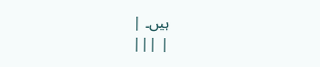ہیں۔ |
| |||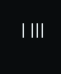| |||